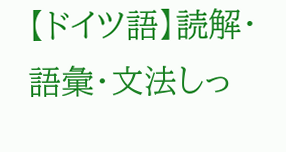【ドイツ語】読解・語彙・文法しっ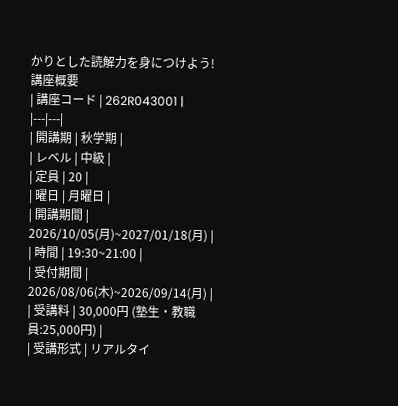かりとした読解力を身につけよう!
講座概要
| 講座コード | 262R043001 |
|---|---|
| 開講期 | 秋学期 |
| レベル | 中級 |
| 定員 | 20 |
| 曜日 | 月曜日 |
| 開講期間 | 2026/10/05(月)~2027/01/18(月) |
| 時間 | 19:30~21:00 |
| 受付期間 | 2026/08/06(木)~2026/09/14(月) |
| 受講料 | 30,000円 (塾生・教職員:25,000円) |
| 受講形式 | リアルタイ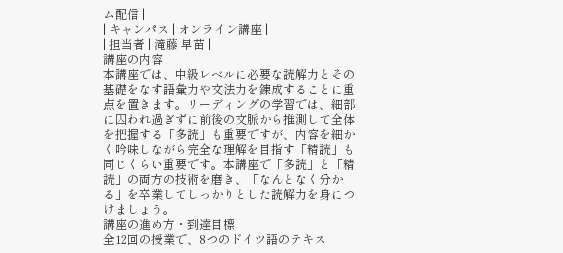ム配信 |
| キャンパス | オンライン講座 |
| 担当者 | 滝藤 早苗 |
講座の内容
本講座では、中級レベルに必要な読解力とその基礎をなす語彙力や文法力を錬成することに重点を置きます。リーディングの学習では、細部に囚われ過ぎずに前後の文脈から推測して全体を把握する「多読」も重要ですが、内容を細かく吟味しながら完全な理解を目指す「精読」も同じくらい重要です。本講座で「多読」と「精読」の両方の技術を磨き、「なんとなく分かる」を卒業してしっかりとした読解力を身につけましょう。
講座の進め方・到達目標
全12回の授業で、8つのドイツ語のテキス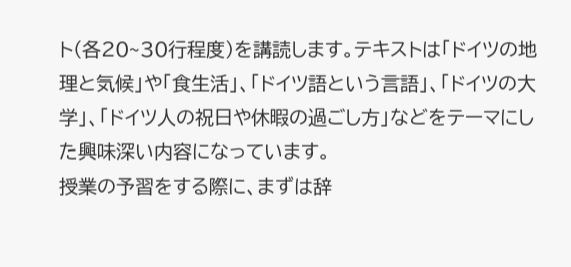ト(各20~30行程度)を講読します。テキストは「ドイツの地理と気候」や「食生活」、「ドイツ語という言語」、「ドイツの大学」、「ドイツ人の祝日や休暇の過ごし方」などをテーマにした興味深い内容になっています。
授業の予習をする際に、まずは辞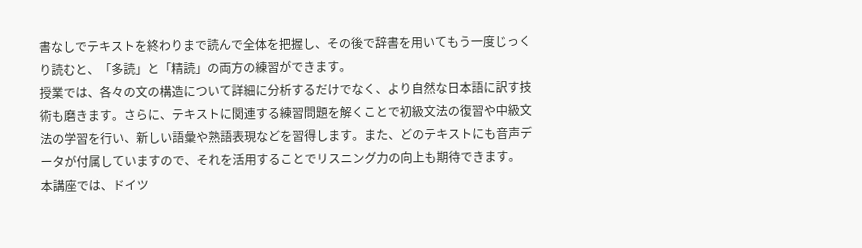書なしでテキストを終わりまで読んで全体を把握し、その後で辞書を用いてもう一度じっくり読むと、「多読」と「精読」の両方の練習ができます。
授業では、各々の文の構造について詳細に分析するだけでなく、より自然な日本語に訳す技術も磨きます。さらに、テキストに関連する練習問題を解くことで初級文法の復習や中級文法の学習を行い、新しい語彙や熟語表現などを習得します。また、どのテキストにも音声データが付属していますので、それを活用することでリスニング力の向上も期待できます。
本講座では、ドイツ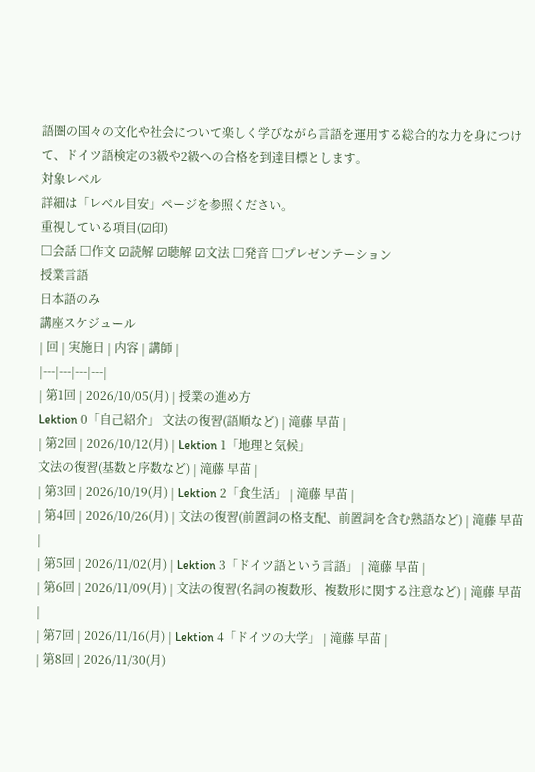語圏の国々の文化や社会について楽しく学びながら言語を運用する総合的な力を身につけて、ドイツ語検定の3級や2級への合格を到達目標とします。
対象レベル
詳細は「レベル目安」ページを参照ください。
重視している項目(☑印)
□会話 □作文 ☑読解 ☑聴解 ☑文法 □発音 □プレゼンテーション
授業言語
日本語のみ
講座スケジュール
| 回 | 実施日 | 内容 | 講師 |
|---|---|---|---|
| 第1回 | 2026/10/05(月) | 授業の進め方
Lektion 0「自己紹介」 文法の復習(語順など) | 滝藤 早苗 |
| 第2回 | 2026/10/12(月) | Lektion 1「地理と気候」
文法の復習(基数と序数など) | 滝藤 早苗 |
| 第3回 | 2026/10/19(月) | Lektion 2「食生活」 | 滝藤 早苗 |
| 第4回 | 2026/10/26(月) | 文法の復習(前置詞の格支配、前置詞を含む熟語など) | 滝藤 早苗 |
| 第5回 | 2026/11/02(月) | Lektion 3「ドイツ語という言語」 | 滝藤 早苗 |
| 第6回 | 2026/11/09(月) | 文法の復習(名詞の複数形、複数形に関する注意など) | 滝藤 早苗 |
| 第7回 | 2026/11/16(月) | Lektion 4「ドイツの大学」 | 滝藤 早苗 |
| 第8回 | 2026/11/30(月)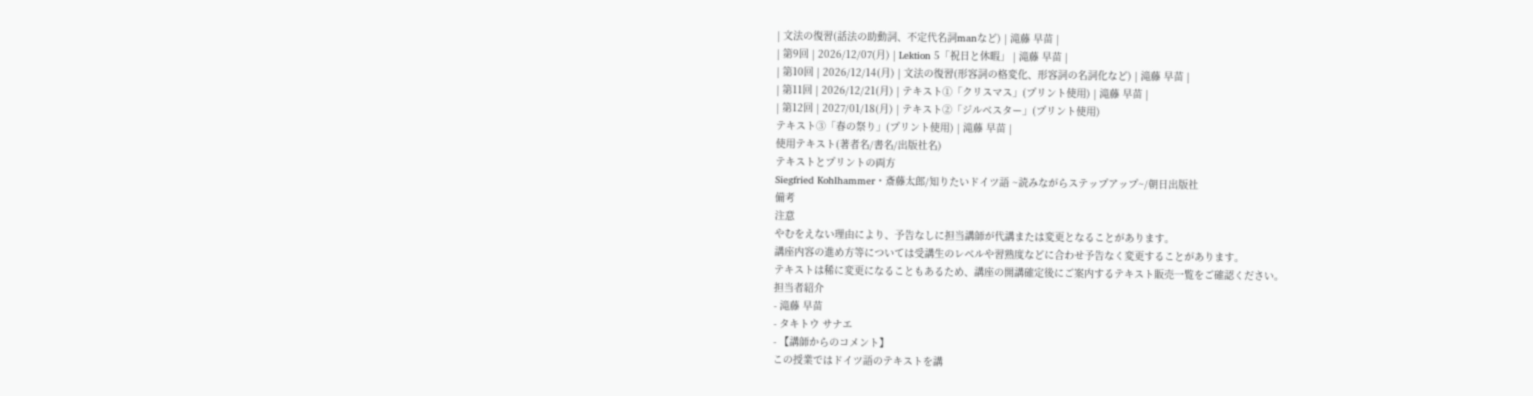| 文法の復習(話法の助動詞、不定代名詞manなど) | 滝藤 早苗 |
| 第9回 | 2026/12/07(月) | Lektion 5「祝日と休暇」 | 滝藤 早苗 |
| 第10回 | 2026/12/14(月) | 文法の復習(形容詞の格変化、形容詞の名詞化など) | 滝藤 早苗 |
| 第11回 | 2026/12/21(月) | テキスト①「クリスマス」(プリント使用) | 滝藤 早苗 |
| 第12回 | 2027/01/18(月) | テキスト②「ジルベスター」(プリント使用)
テキスト③「春の祭り」(プリント使用) | 滝藤 早苗 |
使用テキスト(著者名/書名/出版社名)
テキストとプリントの両方
Siegfried Kohlhammer・斎藤太郎/知りたいドイツ語 ~読みながらステップアップ~/朝日出版社
備考
注意
やむをえない理由により、予告なしに担当講師が代講または変更となることがあります。
講座内容の進め方等については受講生のレベルや習熟度などに合わせ予告なく変更することがあります。
テキストは稀に変更になることもあるため、講座の開講確定後にご案内するテキスト販売一覧をご確認ください。
担当者紹介
- 滝藤 早苗
- タキトウ サナエ
- 【講師からのコメント】
この授業ではドイツ語のテキストを講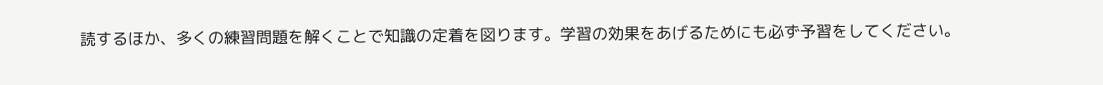読するほか、多くの練習問題を解くことで知識の定着を図ります。学習の効果をあげるためにも必ず予習をしてください。